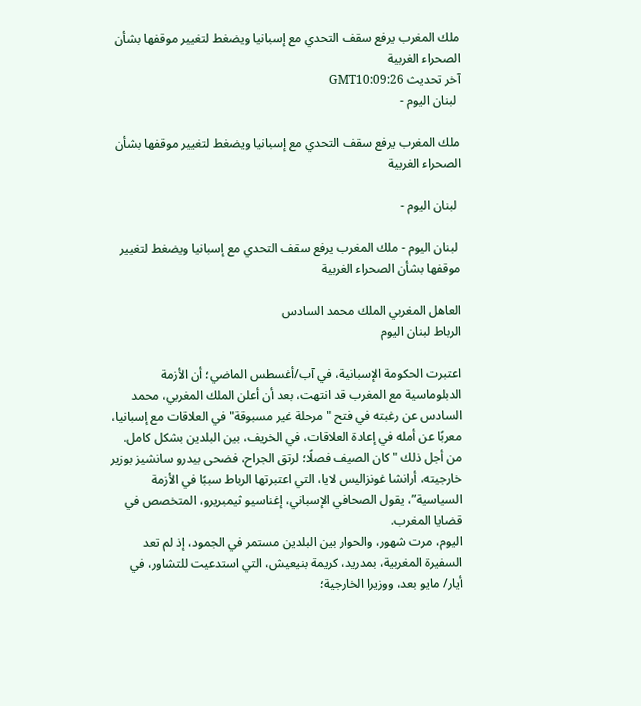ملك المغرب يرفع سقف التحدي مع إسبانيا ويضغط لتغيير موقفها بشأن الصحراء الغربية
آخر تحديث GMT10:09:26
 لبنان اليوم -

ملك المغرب يرفع سقف التحدي مع إسبانيا ويضغط لتغيير موقفها بشأن الصحراء الغربية

 لبنان اليوم -

 لبنان اليوم - ملك المغرب يرفع سقف التحدي مع إسبانيا ويضغط لتغيير موقفها بشأن الصحراء الغربية

العاهل المغربي الملك محمد السادس
الرباط لبنان اليوم

اعتبرت الحكومة الإسبانية، في آب/أغسطس الماضي؛ أن الأزمة الدبلوماسية مع المغرب قد انتهت، بعد أن أعلن الملك المغربي، محمد السادس عن رغبته في فتح "مرحلة غير مسبوقة" في العلاقات مع إسبانيا، معربًا عن أمله في إعادة العلاقات، في الخريف، بين البلدين بشكل كامل. من أجل ذلك "كان الصيف فصلًا؛ لرتق الجراح، فضحى بيدرو سانشيز بوزير خارجيته، أرانشا غونزاليس لايا، التي اعتبرتها الرباط سببًا في الأزمة السياسية”، يقول الصحافي الإسباني، إغناسيو ثيمبريرو، المتخصص في قضايا المغرب.
اليوم، مرت شهور، والحوار بين البلدين مستمر في الجمود، إذ لم تعد السفيرة المغربية، بمدريد، كريمة بنيعيش، التي استدعيت للتشاور، في أيار/ مايو بعد، ووزيرا الخارجية؛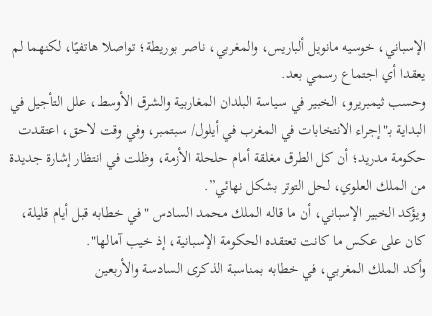الإسباني، خوسيه مانويل ألباريس، والمغربي، ناصر بوريطة؛ تواصلا هاتفيًا، لكنهما لم يعقدا أي اجتماع رسمي بعد.
وحسب ثيمبريرو، الخبير في سياسة البلدان المغاربية والشرق الأوسط، علل التأجيل في البداية بـ"إجراء الانتخابات في المغرب في أيلول/ سبتمبر، وفي وقت لاحق، اعتقدت حكومة مدريد؛ أن كل الطرق مغلقة أمام حلحلة الأزمة، وظلت في انتظار إشارة جديدة من الملك العلوي، لحل التوتر بشكل نهائي”.
ويؤكد الخبير الإسباني، أن ما قاله الملك محمد السادس "في خطابه قبل أيام قليلة، كان على عكس ما كانت تعتقده الحكومة الإسبانية، إذ خيب آمالها".
وأكد الملك المغربي، في خطابه بمناسبة الذكرى السادسة والأربعين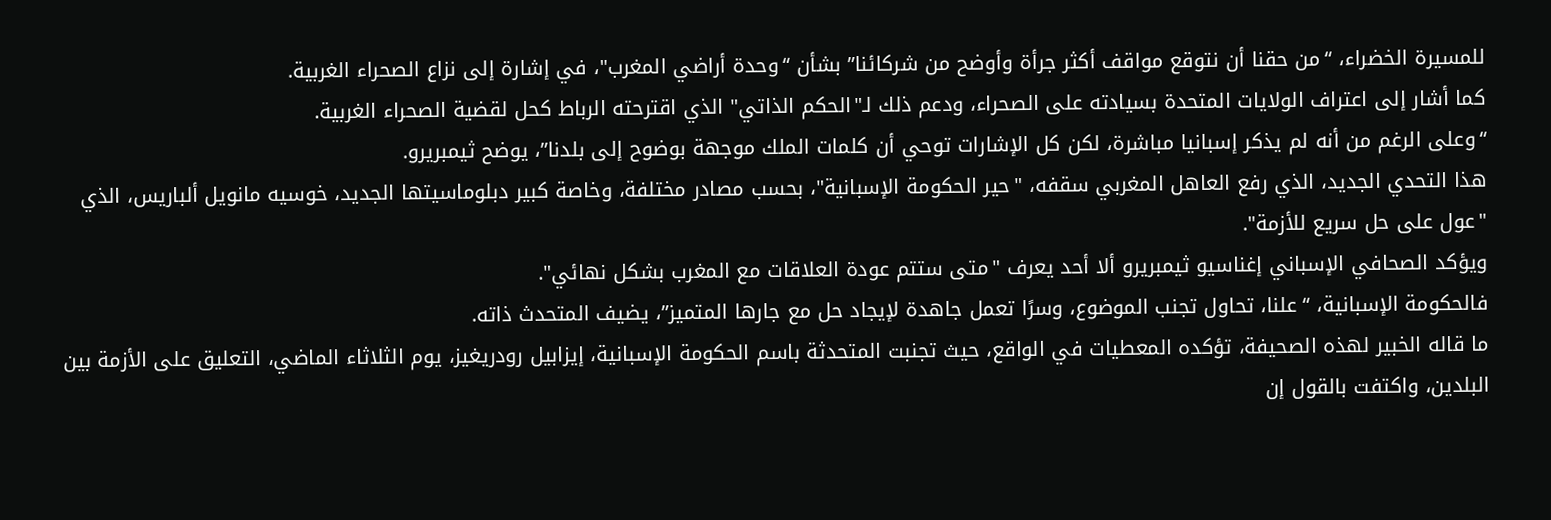للمسيرة الخضراء، “من حقنا أن نتوقع مواقف أكثر جرأة وأوضح من شركائنا” بشأن “وحدة أراضي المغرب"، في إشارة إلى نزاع الصحراء الغربية.
كما أشار إلى اعتراف الولايات المتحدة بسيادته على الصحراء، ودعم ذلك لـ"الحكم الذاتي" الذي اقترحته الرباط كحل لقضية الصحراء الغربية.
“وعلى الرغم من أنه لم يذكر إسبانيا مباشرة، لكن كل الإشارات توحي أن كلمات الملك موجهة بوضوح إلى بلدنا”، يوضح ثيمبريرو.
هذا التحدي الجديد، الذي رفع العاهل المغربي سقفه، "حير الحكومة الإسبانية"، بحسب مصادر مختلفة، وخاصة كبير دبلوماسيتها الجديد، خوسيه مانويل ألباريس، الذي "عول على حل سريع للأزمة".
ويؤكد الصحافي الإسباني إغناسيو ثيمبريرو ألا أحد يعرف "متى ستتم عودة العلاقات مع المغرب بشكل نهائي".
فالحكومة الإسبانية، “علنا، تحاول تجنب الموضوع، وسرًا تعمل جاهدة لإيجاد حل مع جارها المتميز”، يضيف المتحدث ذاته.
ما قاله الخبير لهذه الصحيفة، تؤكده المعطيات في الواقع، حيث تجنبت المتحدثة باسم الحكومة الإسبانية، إيزابيل رودريغيز، يوم الثلاثاء الماضي، التعليق على الأزمة بين البلدين، واكتفت بالقول إن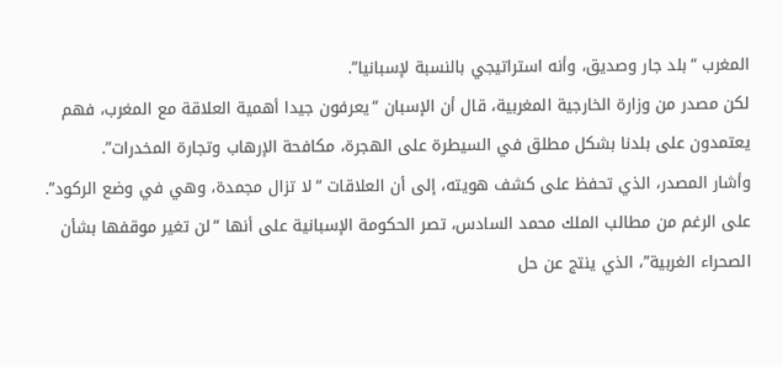المغرب “بلد جار وصديق، وأنه استراتيجي بالنسبة لإسبانيا”.
لكن مصدر من وزارة الخارجية المغربية، قال أن الإسبان “يعرفون جيدا أهمية العلاقة مع المغرب، فهم يعتمدون على بلدنا بشكل مطلق في السيطرة على الهجرة، مكافحة الإرهاب وتجارة المخدرات”.
وأشار المصدر، الذي تحفظ على كشف هويته، إلى أن العلاقات “لا تزال مجمدة، وهي في وضع الركود”.
على الرغم من مطالب الملك محمد السادس، تصر الحكومة الإسبانية على أنها “لن تغير موقفها بشأن الصحراء الغربية”، الذي ينتج عن حل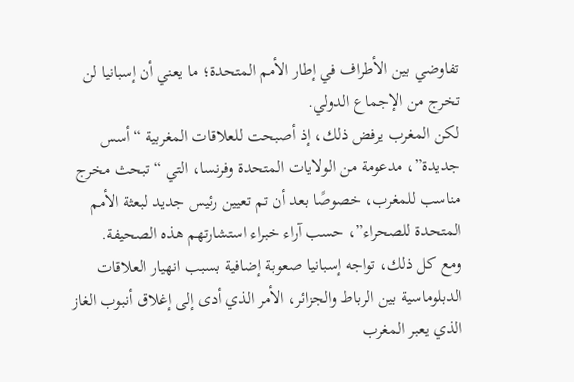تفاوضي بين الأطراف في إطار الأمم المتحدة؛ ما يعني أن إسبانيا لن تخرج من الإجماع الدولي.
لكن المغرب يرفض ذلك، إذ أصبحت للعلاقات المغربية “أسس جديدة”، مدعومة من الولايات المتحدة وفرنسا، التي “تبحث مخرج مناسب للمغرب، خصوصًا بعد أن تم تعيين رئيس جديد لبعثة الأمم المتحدة للصحراء”، حسب آراء خبراء استشارتهم هذه الصحيفة.
ومع كل ذلك، تواجه إسبانيا صعوبة إضافية بسبب انهيار العلاقات الدبلوماسية بين الرباط والجزائر، الأمر الذي أدى إلى إغلاق أنبوب الغاز الذي يعبر المغرب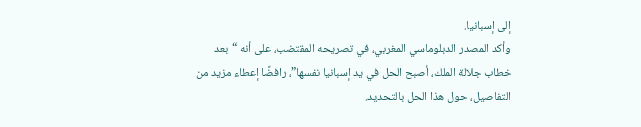إلى إسبانيا.
وأكد المصدر الدبلوماسي المغربي، في تصريحه المقتضب، على أنه “بعد خطاب جلالة الملك، أصبح الحل في يد إسبانيا نفسها”، رافضًا إعطاء مزيد من التفاصيل، حول هذا الحل بالتحديد.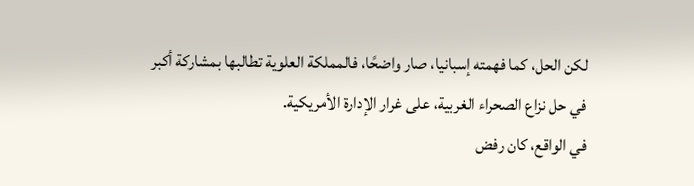لكن الحل، كما فهمته إسبانيا، صار واضحًا، فالمملكة العلوية تطالبها بمشاركة أكبر في حل نزاع الصحراء الغربية، على غرار الإدارة الأمريكية.
في الواقع، كان رفض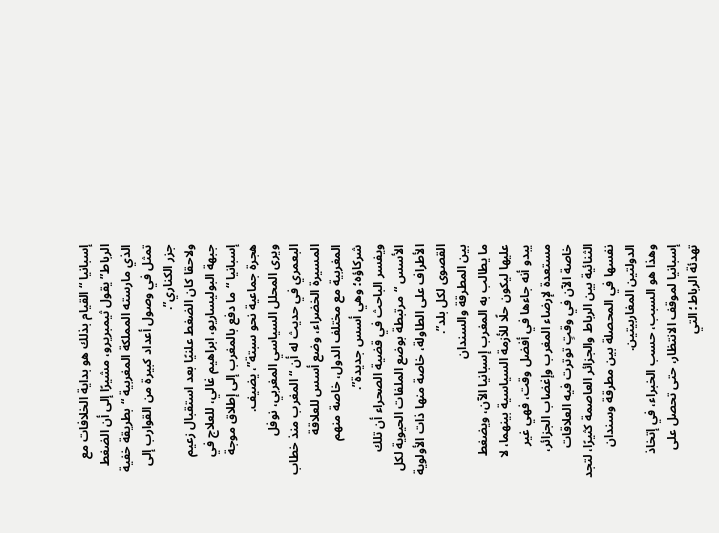إسبانيا “القيام بذلك هو بداية الخلافات مع الرباط” يقول ثيمبريرو، مشيرًا إلى أن الضغط الذي مارسته المملكة المغربية “بطريقة خفية تمثل في وصول أعداد كبيرة من القوارب إلى جزر الكناري”.
ولاحقا كان الضغط علنيًا بعد استقبال زعيم جبهة البوليساريو، ابراهيم غالي، للعلاج في إسبانيا “ما دفع بالمغرب إلى إطلاق موجة هجرة جماعية نحو سبتة”، يضيف.
ويرى المحلل السياسي المغربي، نوفل البعمري في حديث له أن “المغرب منذ خطاب المسيرة الخضراء، وضع أسس للعلاقة المغربية مع مختلف الدول، خاصة منهم شركاؤه؛ وهي أسس جديدة”.
ويفسر الباحث في قضية الصحراء أن تلك الأسس “مرتبطة بوضع الملفات الحيوية لكل الأطراف على الطاولة، خاصة منها ذات الأولوية القصوى لكل بلد”.
بين المطرقة والسندان
ما يطالب به المغرب إسبانيا الآن، ويضغط عليها ليكون حلًا للأزمة السياسية بينهما، لا يبدو أنه جاءها في أفضل وقت، فهي غير مستعدة لإرضاء المغرب وإغضاب الجزائر، خاصة الآن في وقتٍ توترت فيه العلاقات الثنائية بين الرباط والجزائر العاصمة كثيرًا، لتجد نفسها في المحصلة بين مطرقة وسندان الدولتين المغاربيتين.
وهذا هو السبب، حسب الخبراء، في إتخاذ إسبانيا لموقف الانتظار، حتى تحصل على تهدئة الرباط؛ التي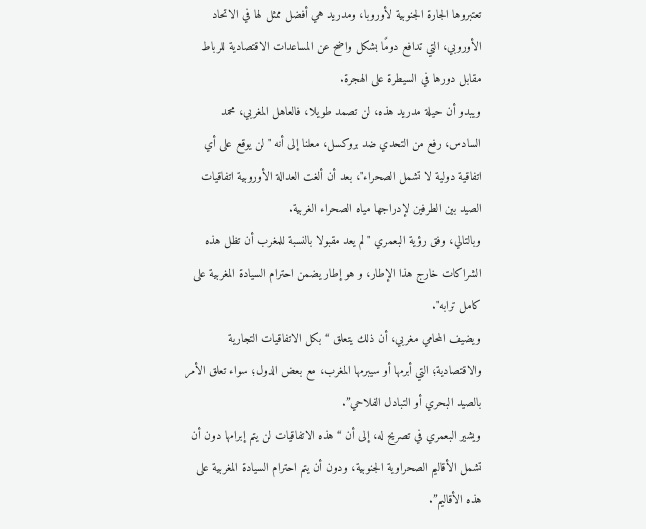تعتبروها الجارة الجنوبية لأوروبا، ومدريد هي أفضل ممثل لها في الاتحاد الأوروبي، التي تدافع دومًا بشكل واضح عن المساعدات الاقتصادية للرباط مقابل دورها في السيطرة على الهجرة.
ويبدو أن حيلة مدريد هذه، لن تصمد طويلا، فالعاهل المغربي، محمد السادس، رفع من التحدي ضد بروكسل، معلنا إلى أنه "لن يوقع على أي اتفاقية دولية لا تشمل الصحراء"، بعد أن ألغت العدالة الأوروبية اتفاقيات الصيد بين الطرفين لإدراجها مياه الصحراء الغربية.
وبالتالي، وفق رؤية البعمري "لم يعد مقبولا بالنسبة للمغرب أن تظل هذه الشراكات خارج هذا الإطار، و هو إطار يضمن احترام السيادة المغربية على كامل ترابه".
ويضيف المحامي مغربي، أن ذلك يتعلق “بكل الاتفاقيات التجارية والاقتصادية؛ التي أبرمها أو سيبرمها المغرب، مع بعض الدول؛ سواء تعلق الأمر بالصيد البحري أو التبادل الفلاحي”.
ويشير البعمري في تصريح له، إلى أن “هذه الاتفاقيات لن يتم إبرامها دون أن تشمل الأقاليم الصحراوية الجنوبية، ودون أن يتم احترام السيادة المغربية على هذه الأقاليم”.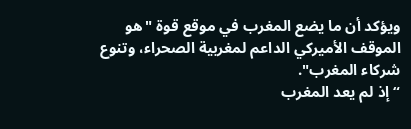ويؤكد أن ما يضع المغرب في موقع قوة "هو الموقف الأميركي الداعم لمغربية الصحراء، وتنوع شركاء المغرب".
“إذ لم يعد المغرب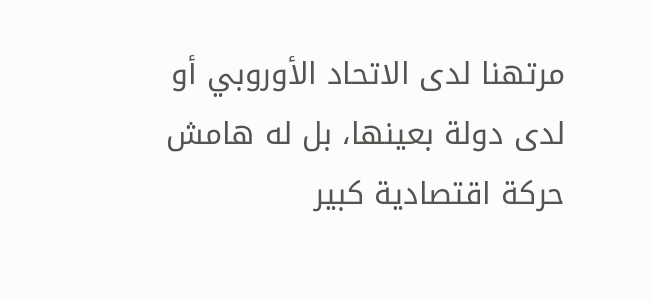مرتهنا لدى الاتحاد الأوروبي أو لدى دولة بعينها، بل له هامش حركة اقتصادية كبير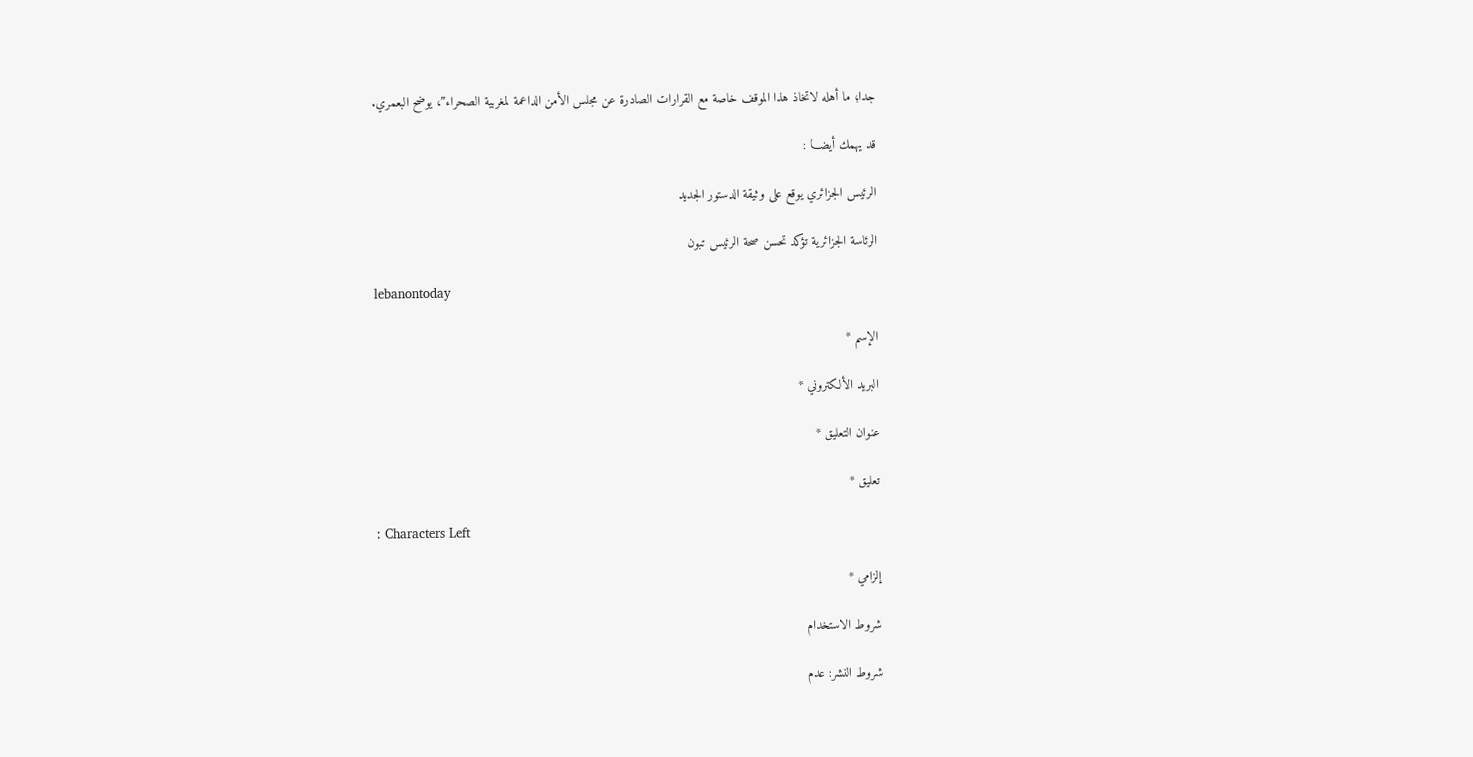جدا؛ ما أهله لاتخاذ هذا الموقف خاصة مع القرارات الصادرة عن مجلس الأمن الداعمة لمغربية الصحراء”، يوضح البعمري.

قد يهمك أيضـــا :

الرئيس الجزائري يوقع على وثيقة الدستور الجديد

الرئاسة الجزائرية تؤكد تحسن صحة الرئيس تبون

lebanontoday

الإسم *

البريد الألكتروني *

عنوان التعليق *

تعليق *

: Characters Left

إلزامي *

شروط الاستخدام

شروط النشر: عدم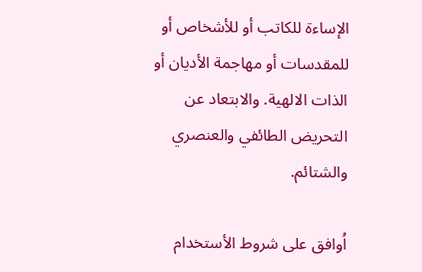الإساءة للكاتب أو للأشخاص أو للمقدسات أو مهاجمة الأديان أو الذات الالهية. والابتعاد عن التحريض الطائفي والعنصري والشتائم.

اُوافق على شروط الأستخدام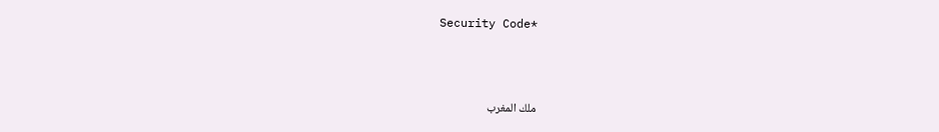Security Code*



ملك المغرب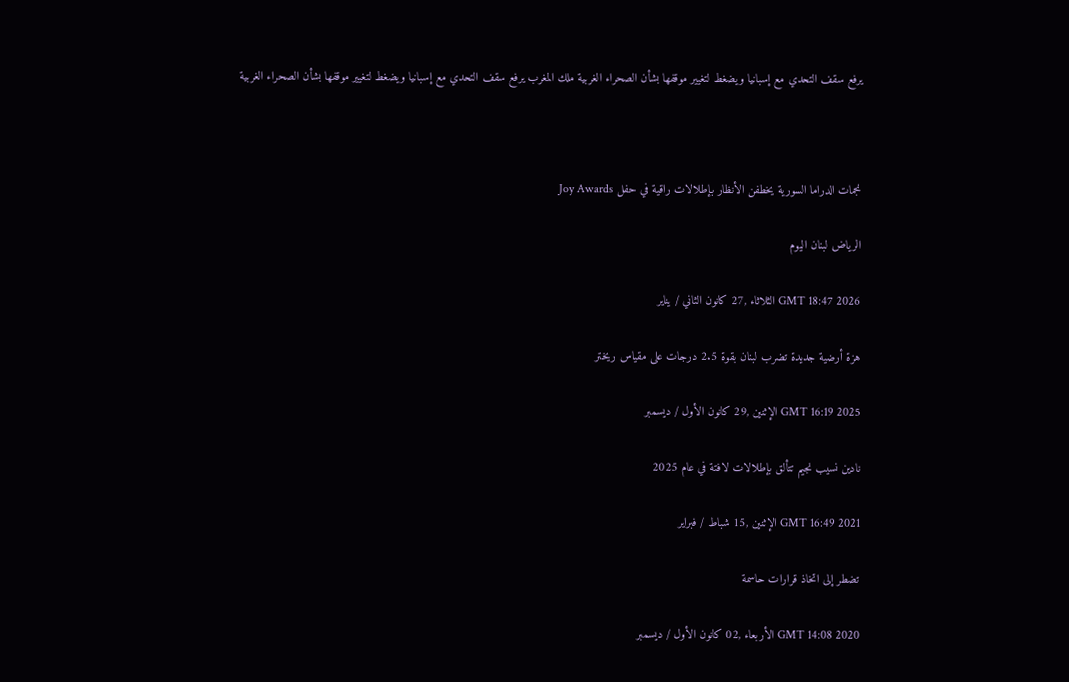يرفع سقف التحدي مع إسبانيا ويضغط لتغيير موقفها بشأن الصحراء الغربية ملك المغرب يرفع سقف التحدي مع إسبانيا ويضغط لتغيير موقفها بشأن الصحراء الغربية



نجمات الدراما السورية يخطفن الأنظار بإطلالات راقية في حفل Joy Awards

الرياض لبنان اليوم

GMT 18:47 2026 الثلاثاء ,27 كانون الثاني / يناير

هزة أرضية جديدة تضرب لبنان بقوة 2.5 درجات على مقياس ريختر

GMT 16:19 2025 الإثنين ,29 كانون الأول / ديسمبر

نادين نسيب نجيم تتألق بإطلالات لافتة في عام 2025

GMT 16:49 2021 الإثنين ,15 شباط / فبراير

تضطر إلى اتخاذ قرارات حاسمة

GMT 14:08 2020 الأربعاء ,02 كانون الأول / ديسمبر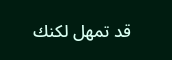قد تمهل لكنك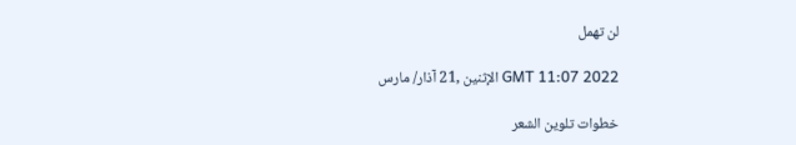لن تهمل

GMT 11:07 2022 الإثنين ,21 آذار/ مارس

خطوات تلوين الشعر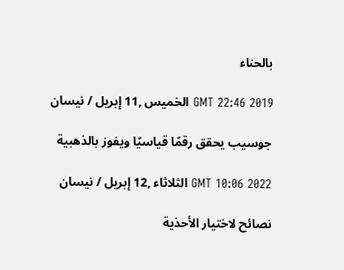بالحناء

GMT 22:46 2019 الخميس ,11 إبريل / نيسان

جوسيب يحقق رقمًا قياسيًا ويفوز بالذهبية

GMT 10:06 2022 الثلاثاء ,12 إبريل / نيسان

نصائح لاختيار الأحذية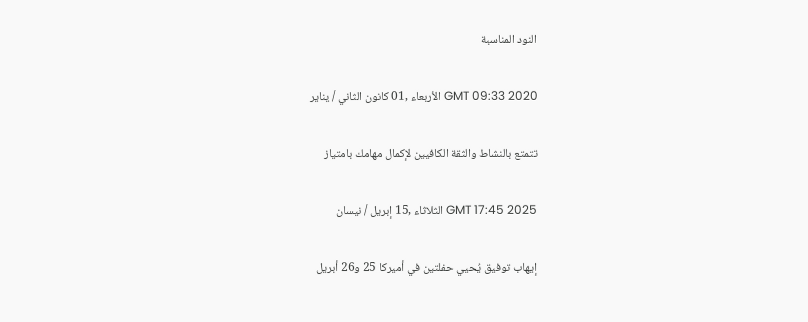النود المناسبة

GMT 09:33 2020 الأربعاء ,01 كانون الثاني / يناير

تتمتع بالنشاط والثقة الكافيين لإكمال مهامك بامتياز

GMT 17:45 2025 الثلاثاء ,15 إبريل / نيسان

إيهاب توفيق يُحيي حفلتين في أميركا 25 و26 أبريل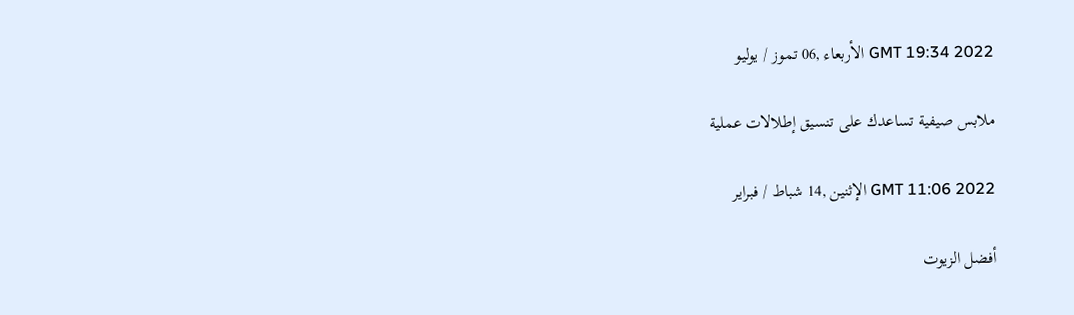GMT 19:34 2022 الأربعاء ,06 تموز / يوليو

ملابس صيفية تساعدك على تنسيق إطلالات عملية

GMT 11:06 2022 الإثنين ,14 شباط / فبراير

أفضل الزيوت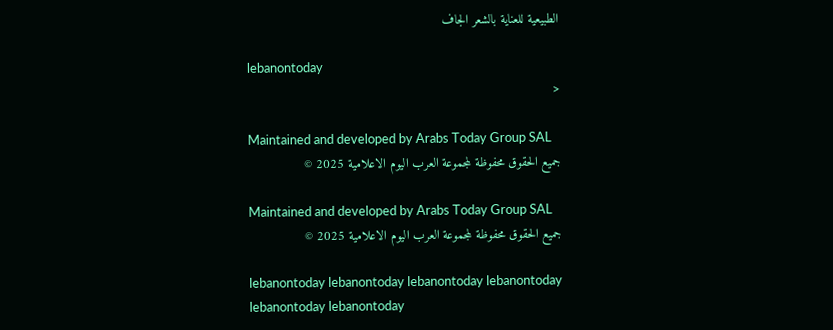الطبيعية للعناية بالشعر الجاف

lebanontoday
<

Maintained and developed by Arabs Today Group SAL
جميع الحقوق محفوظة لمجموعة العرب اليوم الاعلامية 2025 ©

Maintained and developed by Arabs Today Group SAL
جميع الحقوق محفوظة لمجموعة العرب اليوم الاعلامية 2025 ©

lebanontoday lebanontoday lebanontoday lebanontoday
lebanontoday lebanontoday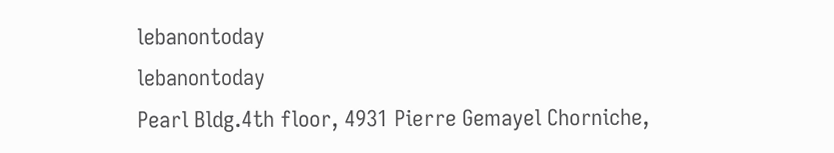lebanontoday
lebanontoday
Pearl Bldg.4th floor, 4931 Pierre Gemayel Chorniche,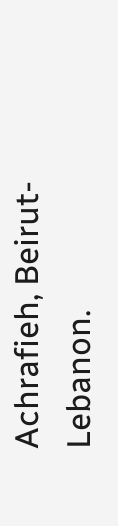Achrafieh, Beirut- Lebanon.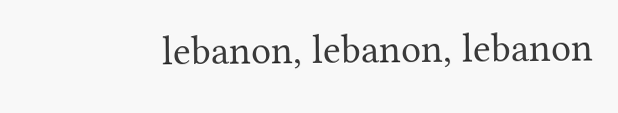lebanon, lebanon, lebanon